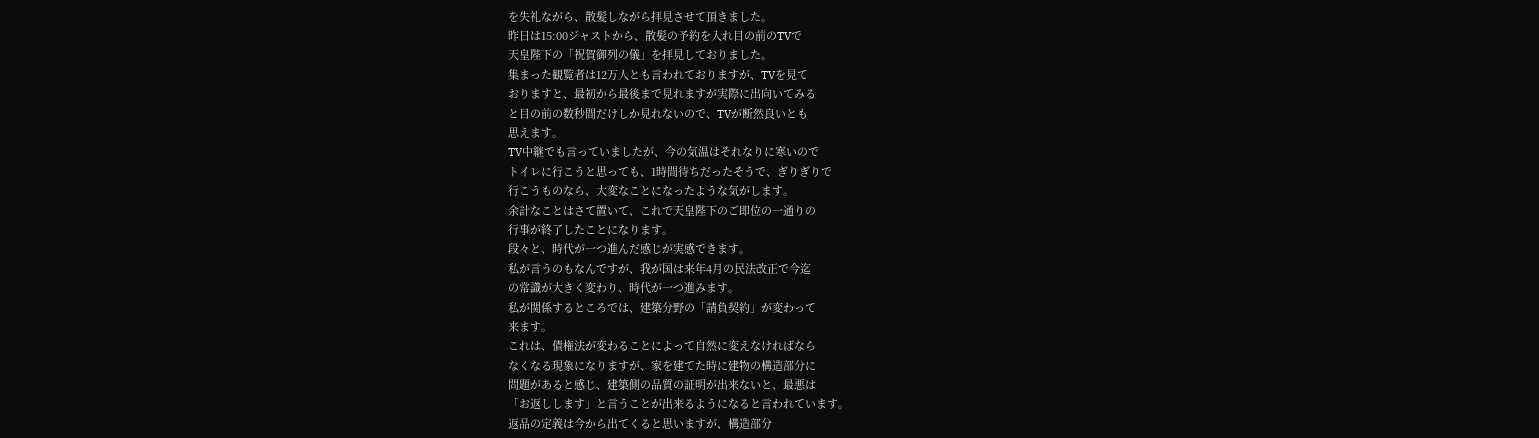を失礼ながら、散髪しながら拝見させて頂きました。
昨日は15:00ジャストから、散髪の予約を入れ目の前のTVで
天皇陛下の「祝賀御列の儀」を拝見しておりました。
集まった観覧者は12万人とも言われておりますが、TVを見て
おりますと、最初から最後まで見れますが実際に出向いてみる
と目の前の数秒間だけしか見れないので、TVが断然良いとも
思えます。
TV中継でも言っていましたが、今の気温はそれなりに寒いので
トイレに行こうと思っても、1時間待ちだったそうで、ぎりぎりで
行こうものなら、大変なことになったような気がします。
余計なことはさて置いて、これで天皇陛下のご即位の一通りの
行事が終了したことになります。
段々と、時代が一つ進んだ感じが実感できます。
私が言うのもなんですが、我が国は来年4月の民法改正で今迄
の常識が大きく変わり、時代が一つ進みます。
私が関係するところでは、建築分野の「請負契約」が変わって
来ます。
これは、債権法が変わることによって自然に変えなければなら
なくなる現象になりますが、家を建てた時に建物の構造部分に
問題があると感じ、建築側の品質の証明が出来ないと、最悪は
「お返しします」と言うことが出来るようになると言われています。
返品の定義は今から出てくると思いますが、構造部分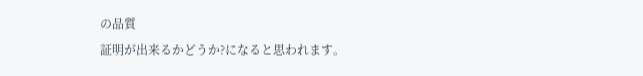の品質
証明が出来るかどうか?になると思われます。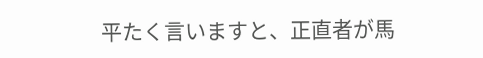平たく言いますと、正直者が馬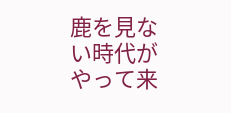鹿を見ない時代がやって来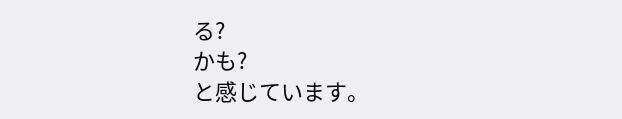る?
かも?
と感じています。